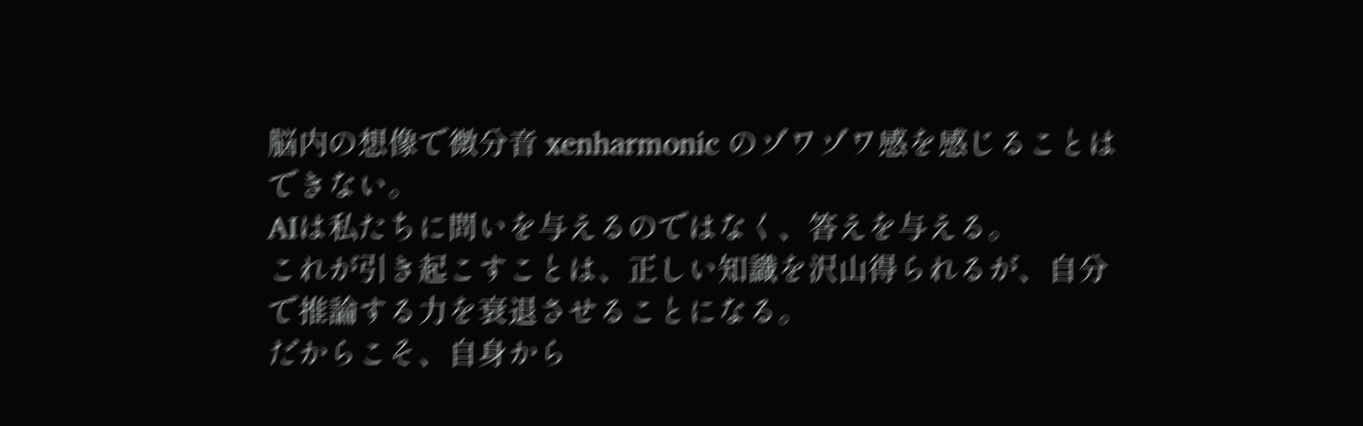脳内の想像で微分音 xenharmonic のゾワゾワ感を感じることはできない。
AIは私たちに問いを与えるのではなく、答えを与える。
これが引き起こすことは、正しい知識を沢山得られるが、自分で推論する力を衰退させることになる。
だからこそ、自身から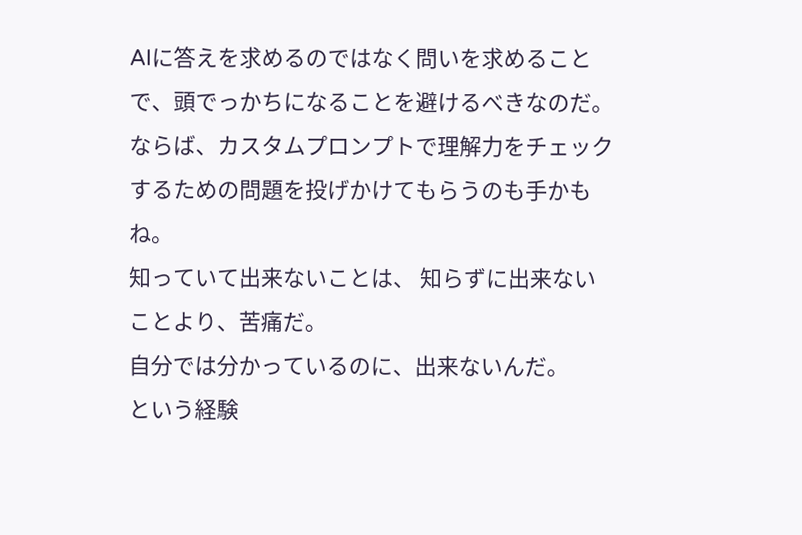AIに答えを求めるのではなく問いを求めることで、頭でっかちになることを避けるべきなのだ。
ならば、カスタムプロンプトで理解力をチェックするための問題を投げかけてもらうのも手かもね。
知っていて出来ないことは、 知らずに出来ないことより、苦痛だ。
自分では分かっているのに、出来ないんだ。
という経験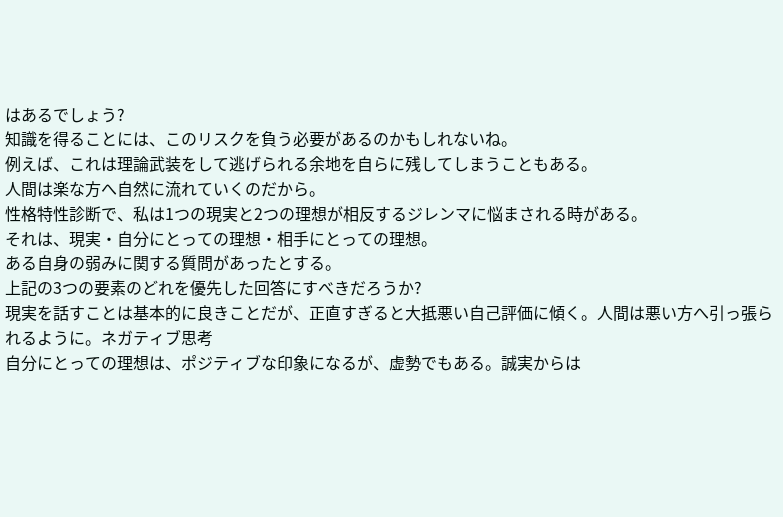はあるでしょう?
知識を得ることには、このリスクを負う必要があるのかもしれないね。
例えば、これは理論武装をして逃げられる余地を自らに残してしまうこともある。
人間は楽な方へ自然に流れていくのだから。
性格特性診断で、私は1つの現実と2つの理想が相反するジレンマに悩まされる時がある。
それは、現実・自分にとっての理想・相手にとっての理想。
ある自身の弱みに関する質問があったとする。
上記の3つの要素のどれを優先した回答にすべきだろうか?
現実を話すことは基本的に良きことだが、正直すぎると大抵悪い自己評価に傾く。人間は悪い方へ引っ張られるように。ネガティブ思考
自分にとっての理想は、ポジティブな印象になるが、虚勢でもある。誠実からは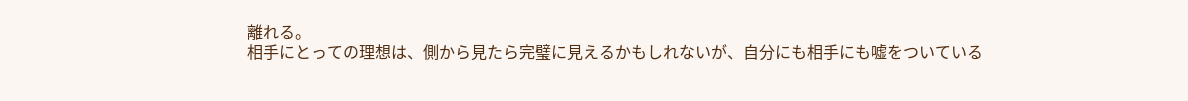離れる。
相手にとっての理想は、側から見たら完璧に見えるかもしれないが、自分にも相手にも嘘をついている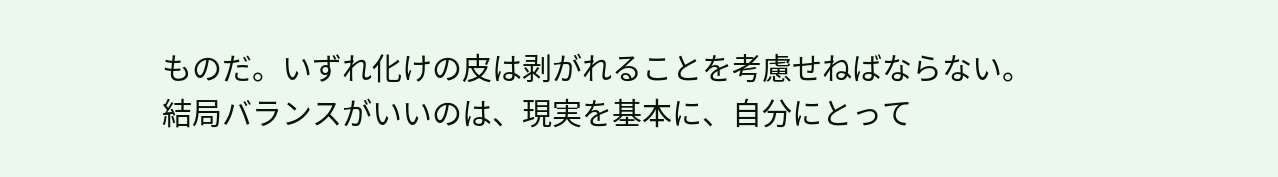ものだ。いずれ化けの皮は剥がれることを考慮せねばならない。
結局バランスがいいのは、現実を基本に、自分にとって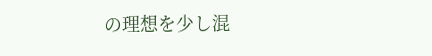の理想を少し混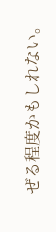ぜる程度かもしれない。